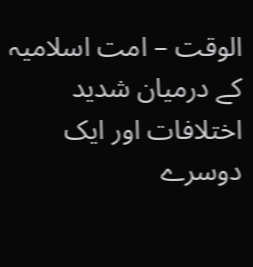الوقت – امت اسلامیہ کے درمیان شدید اختلافات اور ایک دوسرے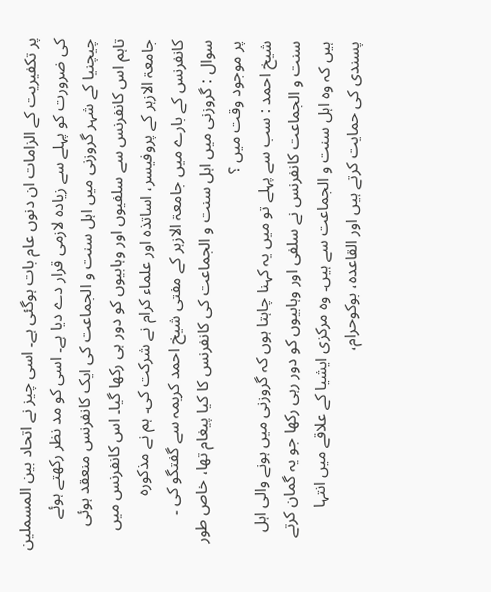پر تکفیریت کے الزامات ان دنوں عام بات ہوگئی ہے۔ اسی چيز نے اتحاد بین المسملین کی ضرورت کو پہلے سے زیادہ لازمی قرار دے دیا ہے۔ اسی کو مد نظر رکھتے ہوئے چیچنیا کے شہر گروزنی میں اہل سنت و الجماعت کی ایک کانفرنس منعقد ہوئی تاہم اس کانفرنس سے سلفیوں اور وہابیوں کو دور ہی رکھا گیا۔ اس کانفرنس میں جامعۃ الازہر کے پروفیسر، اساتذہ اور علماء کرام نے شرکت کی۔ ہم نے مذکورہ کانفرنس کے بارے میں جامعۃ الازہر کے مفتی شیخ احمد کریمہ سے گفتگو کی ۔
سوال : گروزنی میں اہل سنت و الجماعت کی کانفرنس کا کیا پیغام تھا، خاص طور پر موجود وقت میں ؟
شیخ احمد : سب سے پہلے تو میں یہ کہنا چاہتا ہوں کہ گروزنی میں ہونے والی اہل سنت و الجماعت کانفرنس نے سلفی اور وہابیوں کو دور رہی رکھا جو یہ گمان کرتے ہیں کہ وہ اہل سنت و الجماعت سے ہیں۔ وہ مرکزی ایشیا کے علاقے میں انتہا پسندی کی حمایت کرتے ہیں اور القاعدہ، بوکوحرام،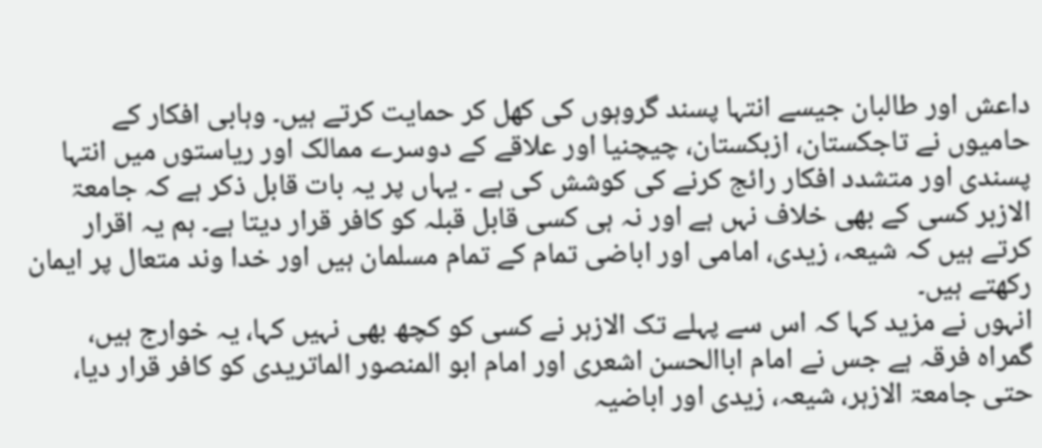داعش اور طالبان جیسے انتہا پسند گروہوں کی کھل کر حمایت کرتے ہیں۔ وہابی افکار کے حامیوں نے تاجکستان، ازبکستان، چیچنیا اور علاقے کے دوسرے ممالک اور ریاستوں میں انتہا پسندی اور متشدد افکار رائج کرنے کی کوشش کی ہے ۔ یہاں پر یہ بات قابل ذکر ہے کہ جامعۃ الازبر کسی کے بھی خلاف نہں ہے اور نہ ہی کسی قابل قبلہ کو کافر قرار دیتا ہے۔ ہم یہ اقرار کرتے ہیں کہ شیعہ، زیدی، امامی اور اباضی تمام کے تمام مسلمان ہیں اور خدا وند متعال پر ایمان رکھتے ہیں۔
انہوں نے مزید کہا کہ اس سے پہلے تک الازہر نے کسی کو کچھ بھی نہیں کہا، یہ خوارج ہیں، گمراہ فرقہ ہے جس نے امام اباالحسن اشعری اور امام ابو المنصور الماتریدی کو کافر قرار دیا، حتی جامعۃ الازہر، شیعہ، زیدی اور اباضیہ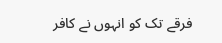فرقے تک کو انہوں نے کافر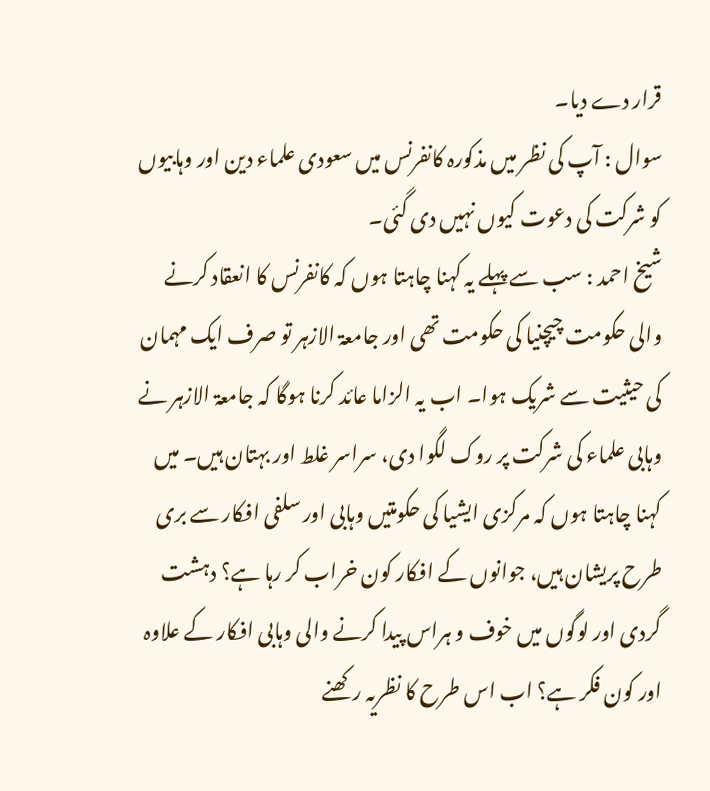قرار دے دیا۔
سوال : آپ کی نظر میں مذکورہ کانفرنس میں سعودی علماء دین اور وہابیوں کو شرکت کی دعوت کیوں نہیں دی گئی۔
شیخ احمد : سب سے پہلے یہ کہنا چاہتا ہوں کہ کانفرنس کا انعقاد کرنے والی حکومت چیچنیا کی حکومت تھی اور جامعۃ الازہر تو صرف ایک مہمان کی حیثیت سے شریک ہوا۔ اب یہ الزاما عائد کرنا ہوگا کہ جامعۃ الازہر نے وہابی علماء کی شرکت پر روک لگوا دی، سراسر غلط اور بہتان ہیں۔ میں کہنا چاہتا ہوں کہ مرکزی ایشیا کی حکومتیں وہابی اور سلفی افکار سے بری طرح پریشان ہیں، جوانوں کے افکار کون خراب کر رہا ہے؟ دہشت گردی اور لوگوں میں خوف و ہراس پیدا کرنے والی وہابی افکار کے علاوہ اور کون فکر ہے؟ اب اس طرح کا نظریہ رکھنے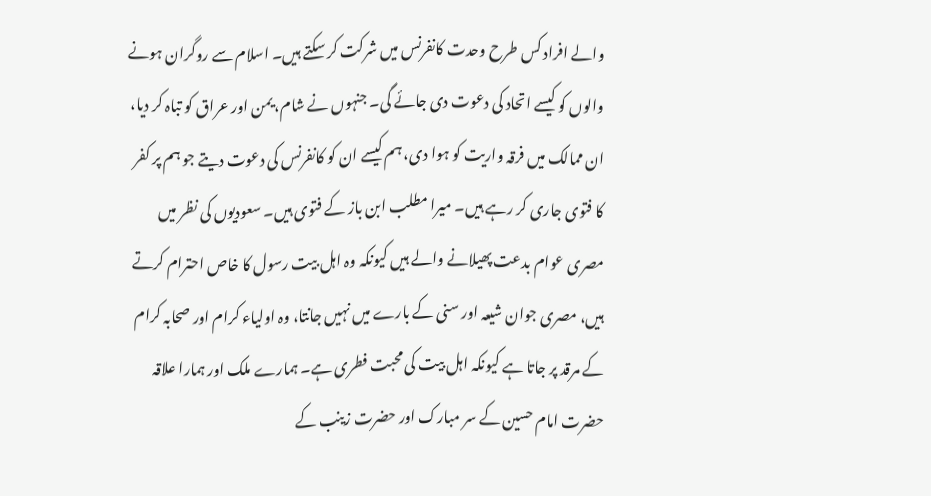والے افراد کس طرح وحدت کانفرنس میں شرکت کر سکتے ہیں۔ اسلام سے روگران ہونے والوں کو کیسے اتحاد کی دعوت دی جائے گی۔ جنہوں نے شام، یمن اور عراق کو تباہ کر دیا، ان ممالک میں فرقہ واریت کو ہوا دی، ہم کیسے ان کو کانفرنس کی دعوت دیتے جو ہم پر کفر کا فتوی جاری کر رہے ہیں۔ میرا مطلب ابن باز کے فتوی ہیں۔ سعودیوں کی نظر میں مصری عوام بدعت پھیلانے والے ہیں کیونکہ وہ اہل بیت رسول کا خاص احترام کرتے ہیں، مصری جوان شیعہ اور سنی کے بارے میں نہیں جانتا، وہ اولیاء کرام اور صحابہ کرام کے مرقد پر جاتا ہے کیونکہ اہل بیت کی محبت فطری ہے۔ ہمارے ملک اور ہمارا علاقہ حضرت امام حسین کے سر مبارک اور حضرت زینب کے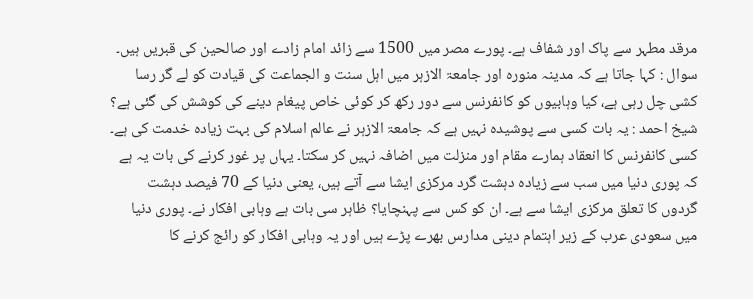مرقد مطہر سے پاک اور شفاف ہے۔ پورے مصر میں 1500 سے زائد امام زادے اور صالحین کی قبریں ہیں۔
سوال : کہا جاتا ہے کہ مدینہ منورہ اور جامعۃ الازہر میں اہل سنت و الجماعت کی قیادت کو لے گر رسا کشی چل رہی ہے، کیا وہابیوں کو کانفرنس سے دور رکھ کر کوئی خاص پیغام دینے کی کوشش کی گئی ہے؟
شیخ احمد : یہ بات کسی سے پوشیدہ نہيں ہے کہ جامعۃ الازہر نے عالم اسلام کی بہت زیادہ خدمت کی ہے۔ کسی کانفرنس کا انعقاد ہمارے مقام اور منزلت میں اضافہ نہیں کر سکتا۔ یہاں پر غور کرنے کی بات یہ ہے کہ پوری دنیا میں سب سے زیادہ دہشت گرد مرکزی ایشا سے آتے ہیں، یعنی دنیا کے 70 فیصد دہشت گردوں کا تعلق مرکزی ایشا سے ہے۔ ان کو کس سے پہنچایا؟ ظاہر سی بات ہے وہابی افکار نے۔ پوری دنیا میں سعودی عرب کے زیر اہتمام دینی مدارس بھرے پڑے ہیں اور یہ وہابی افکار کو رائج کرنے کا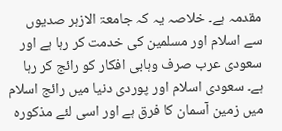مقدمہ ہے۔ خلاصہ یہ کہ جامعۃ الازہر صدیوں سے اسلام اور مسلمین کی خدمت کر رہا ہے اور سعودی عرب صرف وہابی افکار کو رائج کر رہا ہے۔ سعودی اسلام اور پوردی دنیا میں رائج اسلام میں زمین آسمان کا فرق ہے اور اسی لئے مذکورہ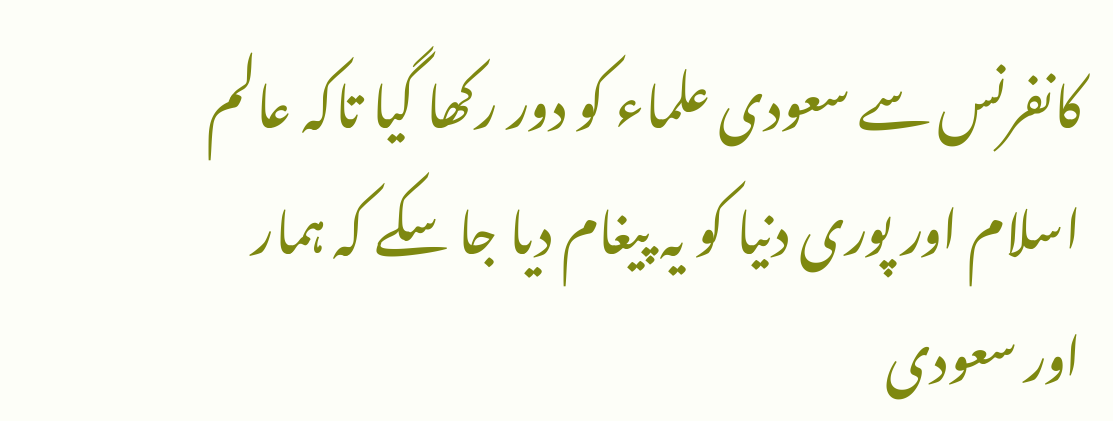کانفرنس سے سعودی علماء کو دور رکھا گیا تاکہ عالم اسلام اور پوری دنیا کو یہ پیغام دیا جا سکے کہ ہمار اور سعودی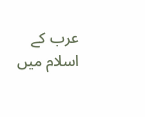عرب کے اسلام میں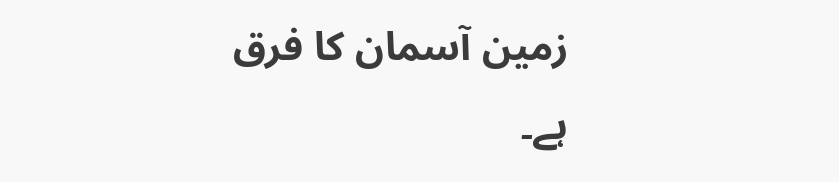زمین آسمان کا فرق ہے۔